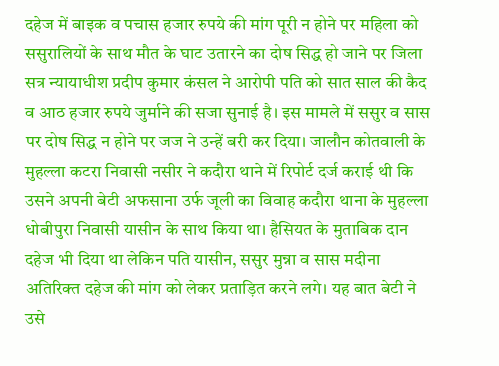दहेज में बाइक व पचास हजार रुपये की मांग पूरी न होने पर महिला को ससुरालियों के साथ मौत के घाट उतारने का दोष सिद्ध हो जाने पर जिला सत्र न्यायाधीश प्रदीप कुमार कंसल ने आरोपी पति को सात साल की कैद व आठ हजार रुपये जुर्माने की सजा सुनाई है। इस मामले में ससुर व सास पर दोष सिद्ध न होने पर जज ने उन्हें बरी कर दिया। जालौन कोतवाली के
मुहल्ला कटरा निवासी नसीर ने कदौरा थाने में रिपोर्ट दर्ज कराई थी कि उसने अपनी बेटी अफसाना उर्फ जूली का विवाह कदौरा थाना के मुहल्ला धोबीपुरा निवासी यासीन के साथ किया था। हैसियत के मुताबिक दान दहेज भी दिया था लेकिन पति यासीन, ससुर मुन्ना व सास मदीना अतिरिक्त दहेज की मांग को लेकर प्रताड़ित करने लगे। यह बात बेटी ने उसे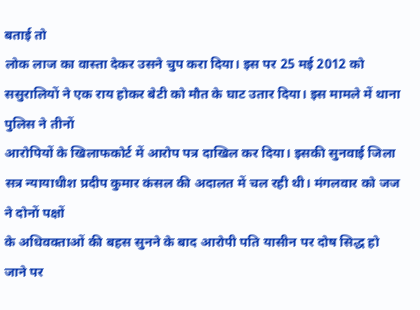बताई तो
लोक लाज का वास्ता देकर उसने चुप करा दिया। इस पर 25 मई 2012 को ससुरालियों ने एक राय होकर बेटी को मौत के घाट उतार दिया। इस मामले में थाना पुलिस ने तीनों
आरोपियों के खिलाफकोर्ट में आरोप पत्र दाखिल कर दिया। इसकी सुनवाई जिला सत्र न्यायाधीश प्रदीप कुमार कंसल की अदालत में चल रही थी। मंगलवार को जज ने दोनों पक्षों
के अधिवक्ताओं की बहस सुनने के बाद आरोपी पति यासीन पर दोष सिद्ध हो जाने पर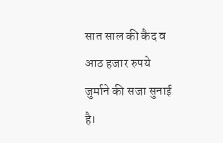सात साल की कैद व आठ हजार रुपये जुर्माने की सजा सुनाई है।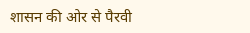शासन की ओर से पैरवी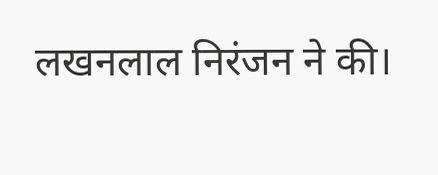लखनलाल निरंजन ने की।